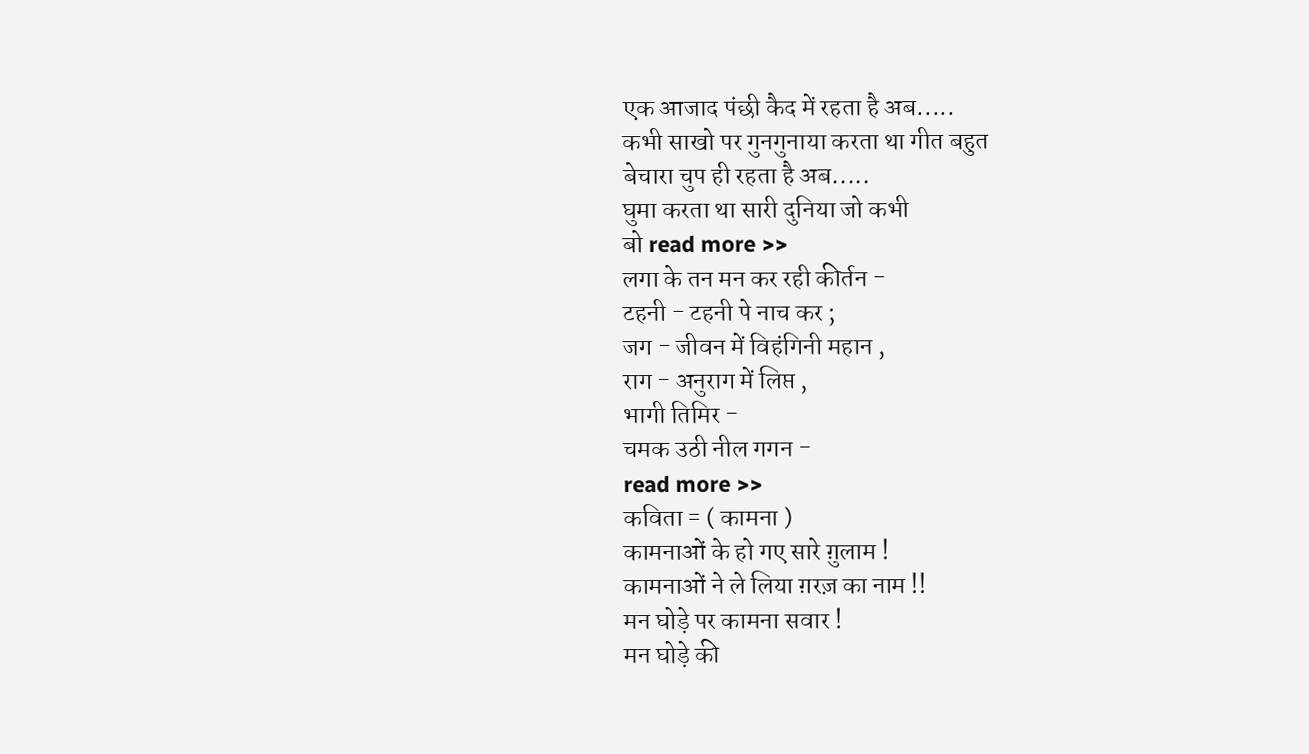एक आजाद पंछी कैद में रहता है अब.....
कभी साखो पर गुनगुनाया करता था गीत बहुत
बेचारा चुप ही रहता है अब.....
घुमा करता था सारी दुनिया जो कभी
बो read more >>
लगा के तन मन कर रही कीर्तन -
टहनी - टहनी पे नाच कर ;
जग - जीवन में विहंगिनी महान ,
राग - अनुराग में लिप्त ,
भागी तिमिर -
चमक उठी नील गगन -
read more >>
कविता = ( कामना )
कामनाओं के हो गए सारे ग़ुलाम !
कामनाओं ने ले लिया ग़रज़ का नाम !!
मन घोड़े पर कामना सवार !
मन घोड़े की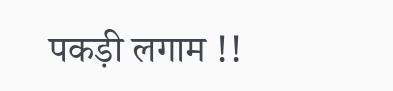पकड़ी लगाम !!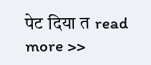पेट दिया त read more >>